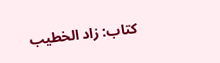کتاب: زاد الخطیب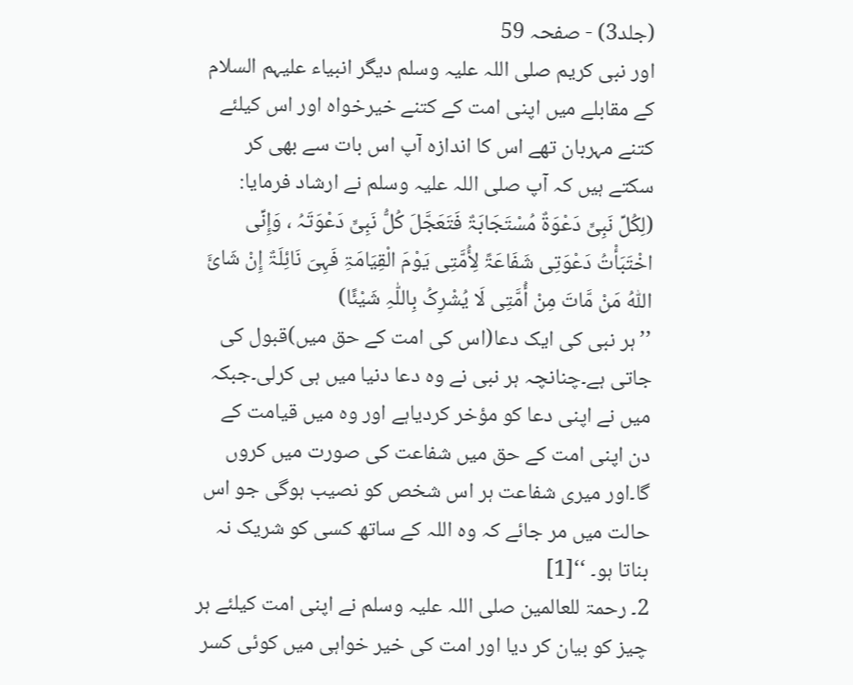(جلد3) - صفحہ 59
اور نبی کریم صلی اللہ علیہ وسلم دیگر انبیاء علیہم السلام کے مقابلے میں اپنی امت کے کتنے خیرخواہ اور اس کیلئے کتنے مہربان تھے اس کا اندازہ آپ اس بات سے بھی کر سکتے ہیں کہ آپ صلی اللہ علیہ وسلم نے ارشاد فرمایا:
(لِکُلِّ نَبِیٍّ دَعْوَۃٌ مُسْتَجَابَۃٌ فَتَعَجَّلَ کُلُّ نَبِیٍّ دَعْوَتَہُ ، وَإِنِّی اخْتَبَأْتُ دَعْوَتِی شَفَاعَۃً لِأُمَّتِی یَوْمَ الْقِیَامَۃِ فَہِیَ نَائِلَۃٌ إِنْ شَائَ اللّٰہُ مَنْ مَّاتَ مِنْ أُمَّتِی لَا یُشْرِکُ بِاللّٰہِ شَیْئًا)
’’ ہر نبی کی ایک دعا(اس کی امت کے حق میں)قبول کی جاتی ہے۔چنانچہ ہر نبی نے وہ دعا دنیا میں ہی کرلی۔جبکہ میں نے اپنی دعا کو مؤخر کردیاہے اور وہ میں قیامت کے دن اپنی امت کے حق میں شفاعت کی صورت میں کروں گا۔اور میری شفاعت ہر اس شخص کو نصیب ہوگی جو اس حالت میں مر جائے کہ وہ اللہ کے ساتھ کسی کو شریک نہ بناتا ہو۔ ‘‘[1]
2۔ رحمۃ للعالمین صلی اللہ علیہ وسلم نے اپنی امت کیلئے ہر چیز کو بیان کر دیا اور امت کی خیر خواہی میں کوئی کسر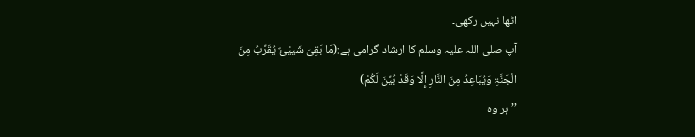اٹھا نہیں رکھی۔
آپ صلی اللہ علیہ وسلم کا ارشاد گرامی ہے:(مَا بَقِیَ شَییْئٌ یُقَرِّبُ مِنَ الْجَنَّۃِ وَیُبَاعِدُ مِنَ النَّارِ إِلَّا وَقَدْ بُیِّنَ لَکُمْ)
’’ ہر وہ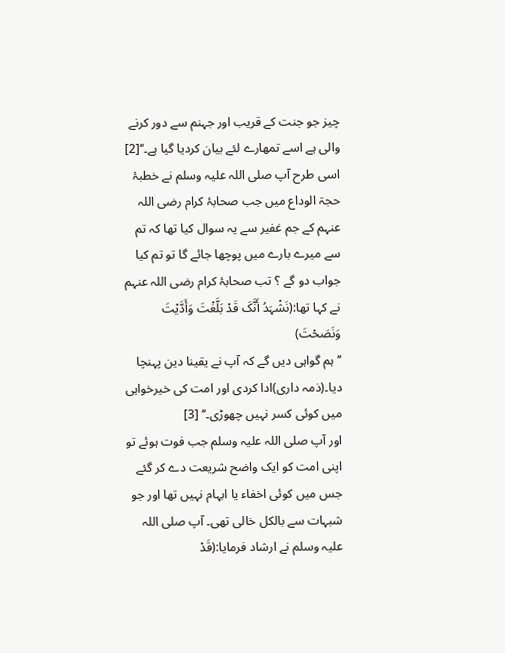چیز جو جنت کے قریب اور جہنم سے دور کرنے والی ہے اسے تمھارے لئے بیان کردیا گیا ہے۔‘‘[2]
اسی طرح آپ صلی اللہ علیہ وسلم نے خطبۂ حجۃ الوداع میں جب صحابۂ کرام رضی اللہ عنہم کے جم غفیر سے یہ سوال کیا تھا کہ تم سے میرے بارے میں پوچھا جائے گا تو تم کیا جواب دو گے ؟ تب صحابۂ کرام رضی اللہ عنہم نے کہا تھا:(نَشْہَدُ أَنَّکَ قَدْ بَلَّغْتَ وَأَدَّیْتَ وَنَصَحْتَ)
’’ ہم گواہی دیں گے کہ آپ نے یقینا دین پہنچا دیا۔(ذمہ داری)ادا کردی اور امت کی خیرخواہی میں کوئی کسر نہیں چھوڑی۔‘‘ [3]
اور آپ صلی اللہ علیہ وسلم جب فوت ہوئے تو اپنی امت کو ایک واضح شریعت دے کر گئے جس میں کوئی اخفاء یا ابہام نہیں تھا اور جو شبہات سے بالکل خالی تھی۔ آپ صلی اللہ علیہ وسلم نے ارشاد فرمایا:(قَدْ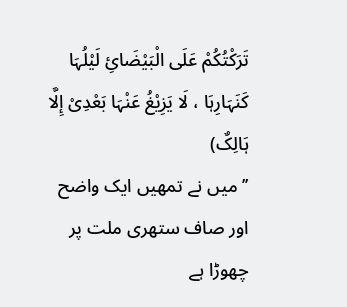تَرَکْتُکُمْ عَلَی الْبَیْضَائِ لَیْلُہَا کَنَہَارِہَا ، لَا یَزِیْغُ عَنْہَا بَعْدِیْ إِلَّا ہَالِکٌ)
’’ میں نے تمھیں ایک واضح اور صاف ستھری ملت پر چھوڑا ہے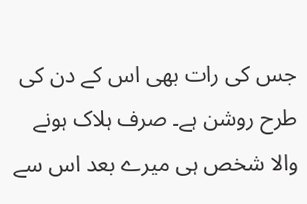جس کی رات بھی اس کے دن کی طرح روشن ہے۔ صرف ہلاک ہونے والا شخص ہی میرے بعد اس سے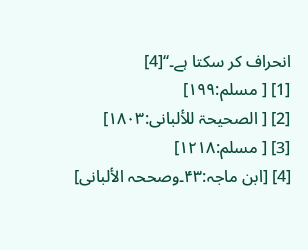انحراف کر سکتا ہے۔‘‘[4]
[1] [ مسلم:۱۹۹]
[2] [ الصحیحۃ للألبانی:۱۸۰۳]
[3] [ مسلم:۱۲۱۸]
[4] [ابن ماجہ:۴۳۔وصححہ الألبانی]